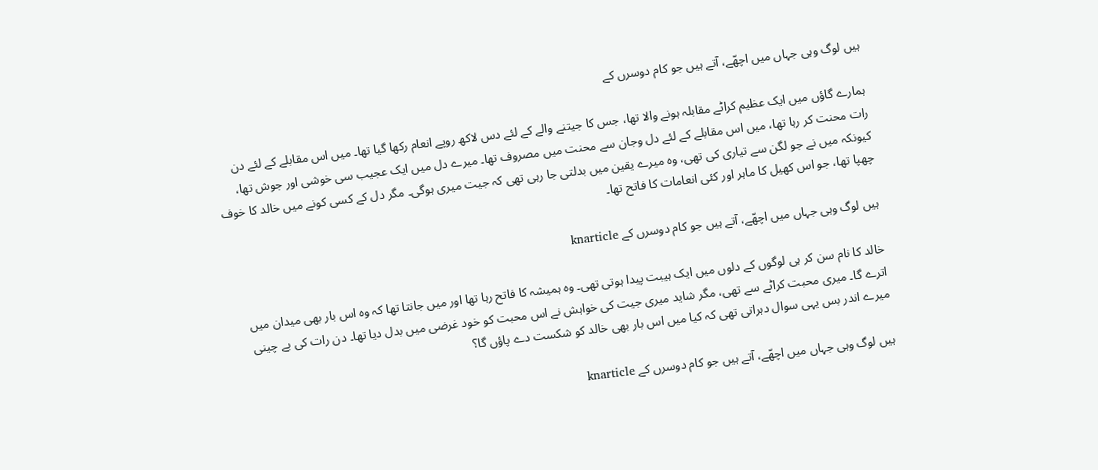ہیں لوگ وہی جہاں میں اچھّے، آتے ہیں جو کام دوسرں کے

ہمارے گاؤں میں ایک عظیم کراٹے مقابلہ ہونے والا تھا، جس کا جیتنے والے کے لئے دس لاکھ روپے انعام رکھا گیا تھا۔ میں اس مقابلے کے لئے دن رات محنت کر رہا تھا، میں اس مقابلے کے لئے دل وجان سے محنت میں مصروف تھا۔ میرے دل میں ایک عجیب سی خوشی اور جوش تھا، کیونکہ میں نے جو لگن سے تیاری کی تھی، وہ میرے یقین میں بدلتی جا رہی تھی کہ جیت میری ہوگی۔ مگر دل کے کسی کونے میں خالد کا خوف چھپا تھا، جو اس کھیل کا ماہر اور کئی انعامات کا فاتح تھا۔

ہیں لوگ وہی جہاں میں اچھّے، آتے ہیں جو کام دوسرں کے knarticle

خالد کا نام سن کر ہی لوگوں کے دلوں میں ایک ہیبت پیدا ہوتی تھی۔ وہ ہمیشہ کا فاتح رہا تھا اور میں جانتا تھا کہ وہ اس بار بھی میدان میں اترے گا۔ میری محبت کراٹے سے تھی، مگر شاید میری جیت کی خواہش نے اس محبت کو خود غرضی میں بدل دیا تھا۔ دن رات کی بے چینی میرے اندر بس یہی سوال دہراتی تھی کہ کیا میں اس بار بھی خالد کو شکست دے پاؤں گا؟

ہیں لوگ وہی جہاں میں اچھّے، آتے ہیں جو کام دوسرں کے knarticle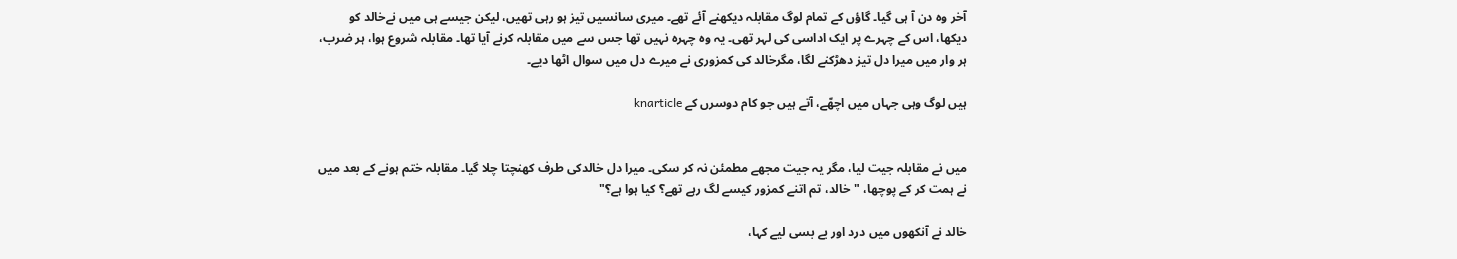آخر وہ دن آ ہی گیا۔ گاؤں کے تمام لوگ مقابلہ دیکھنے آئے تھے۔ میری سانسیں تیز ہو رہی تھیں، لیکن جیسے ہی میں نےخالد کو دیکھا، اس کے چہرے پر ایک اداسی کی لہر تھی۔ یہ وہ چہرہ نہیں تھا جس سے میں مقابلہ کرنے آیا تھا۔ مقابلہ شروع ہوا، ہر ضرب، ہر وار میں میرا دل تیز دھڑکنے لگا، مگرخالد کی کمزوری نے میرے دل میں سوال اٹھا دیے۔

ہیں لوگ وہی جہاں میں اچھّے، آتے ہیں جو کام دوسرں کے knarticle


میں نے مقابلہ جیت لیا، مگر یہ جیت مجھے مطمئن نہ کر سکی۔ میرا دل خالدکی طرف کھنچتا چلا گیا۔ مقابلہ ختم ہونے کے بعد میں نے ہمت کر کے پوچھا، "خالد، تم اتنے کمزور کیسے لگ رہے تھے؟ کیا ہوا ہے؟"

خالد نے آنکھوں میں درد اور بے بسی لیے کہا،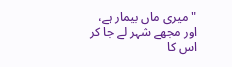"میری ماں بیمار ہے، اور مجھے شہر لے جا کر اس کا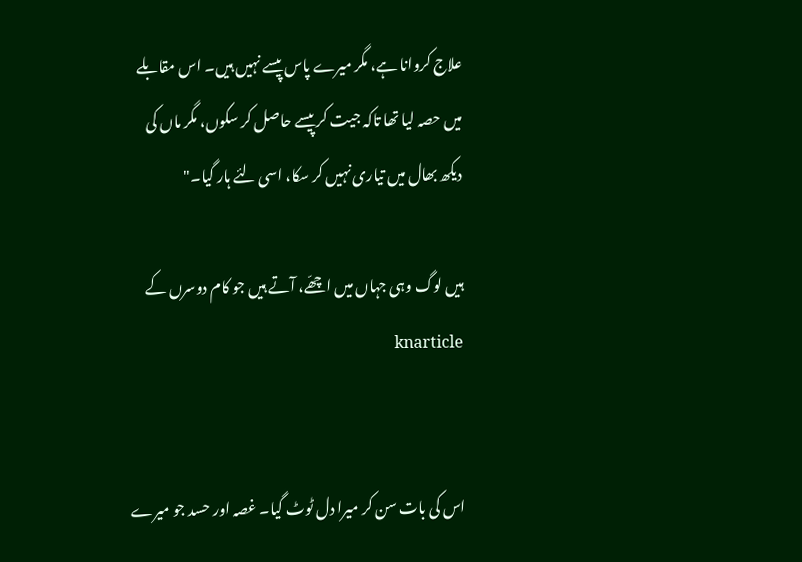علاج کروانا ہے، مگر میرے پاس پیسے نہیں ہیں۔ اس مقابلے میں حصہ لیا تھا تاکہ جیت کر پیسے حاصل کر سکوں، مگر ماں کی دیکھ بھال میں تیاری نہیں کر سکا، اسی لئے ہار گیا۔"

ہیں لوگ وہی جہاں میں اچھّے، آتے ہیں جو کام دوسرں کے knarticle


اس کی بات سن کر میرا دل ٹوٹ گیا۔ غصہ اور حسد جو میرے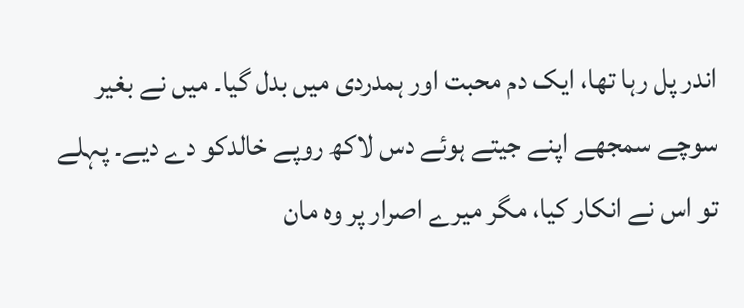اندر پل رہا تھا، ایک دم محبت اور ہمدردی میں بدل گیا۔ میں نے بغیر سوچے سمجھے اپنے جیتے ہوئے دس لاکھ روپے خالدکو دے دیے۔ پہلے تو اس نے انکار کیا، مگر میرے اصرار پر وہ مان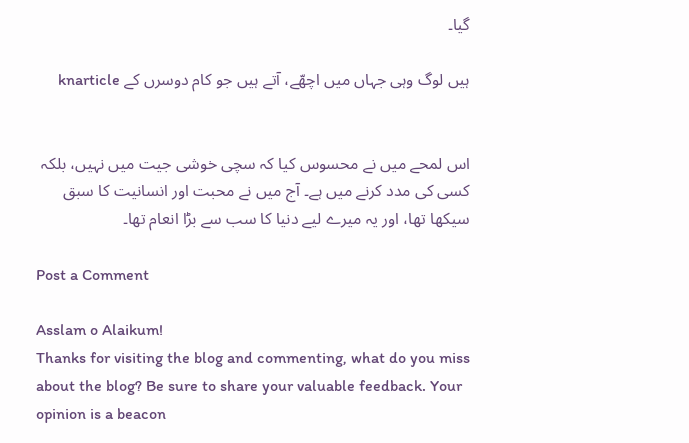گیا۔

ہیں لوگ وہی جہاں میں اچھّے، آتے ہیں جو کام دوسرں کے knarticle


اس لمحے میں نے محسوس کیا کہ سچی خوشی جیت میں نہیں، بلکہ کسی کی مدد کرنے میں ہے۔ آج میں نے محبت اور انسانیت کا سبق سیکھا تھا، اور یہ میرے لیے دنیا کا سب سے بڑا انعام تھا۔

Post a Comment

Asslam o Alaikum!
Thanks for visiting the blog and commenting, what do you miss about the blog? Be sure to share your valuable feedback. Your opinion is a beacon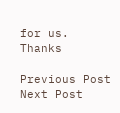for us.
Thanks

Previous Post Next Post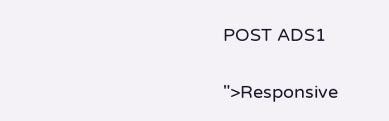POST ADS1

">Responsive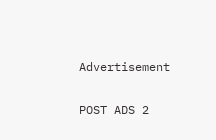Advertisement

POST ADS 2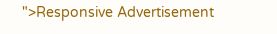">Responsive Advertisement